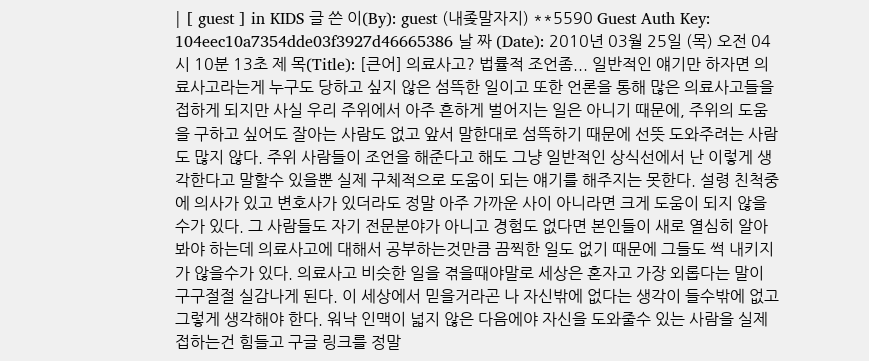| [ guest ] in KIDS 글 쓴 이(By): guest (내좆말자지) **5590 Guest Auth Key: 104eec10a7354dde03f3927d46665386 날 짜 (Date): 2010년 03월 25일 (목) 오전 04시 10분 13초 제 목(Title): [큰어] 의료사고? 법률적 조언좀... 일반적인 얘기만 하자면 의료사고라는게 누구도 당하고 싶지 않은 섬뜩한 일이고 또한 언론을 통해 많은 의료사고들을 접하게 되지만 사실 우리 주위에서 아주 흔하게 벌어지는 일은 아니기 때문에, 주위의 도움을 구하고 싶어도 잘아는 사람도 없고 앞서 말한대로 섬뜩하기 때문에 선뜻 도와주려는 사람도 많지 않다. 주위 사람들이 조언을 해준다고 해도 그냥 일반적인 상식선에서 난 이렇게 생각한다고 말할수 있을뿐 실제 구체적으로 도움이 되는 얘기를 해주지는 못한다. 설령 친척중에 의사가 있고 변호사가 있더라도 정말 아주 가까운 사이 아니라면 크게 도움이 되지 않을수가 있다. 그 사람들도 자기 전문분야가 아니고 경험도 없다면 본인들이 새로 열심히 알아봐야 하는데 의료사고에 대해서 공부하는것만큼 끔찍한 일도 없기 때문에 그들도 썩 내키지가 않을수가 있다. 의료사고 비슷한 일을 겪을때야말로 세상은 혼자고 가장 외롭다는 말이 구구절절 실감나게 된다. 이 세상에서 믿을거라곤 나 자신밖에 없다는 생각이 들수밖에 없고 그렇게 생각해야 한다. 워낙 인맥이 넓지 않은 다음에야 자신을 도와줄수 있는 사람을 실제 접하는건 힘들고 구글 링크를 정말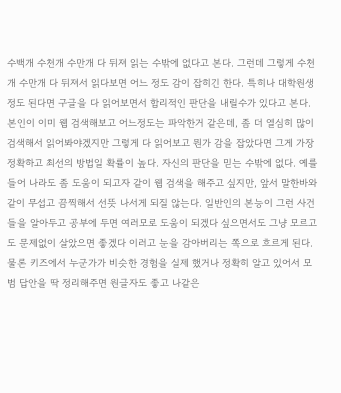수백개 수천개 수만개 다 뒤져 읽는 수밖에 없다고 본다. 그런데 그렇게 수천개 수만개 다 뒤져서 읽다보면 어느 정도 감이 잡히긴 한다. 특히나 대학원생 정도 된다면 구글을 다 읽어보면서 합리적인 판단을 내릴수가 있다고 본다. 본인이 이미 웹 검색해보고 어느정도는 파악한거 같은데, 좀 더 열심히 많이 검색해서 읽어봐야겠지만 그렇게 다 읽어보고 뭔가 감을 잡았다면 그게 가장 정확하고 최선의 방법일 확률이 높다. 자신의 판단을 믿는 수밖에 없다. 예를 들어 나라도 좀 도움이 되고자 같이 웹 검색을 해주고 싶지만, 앞서 말한바와 같이 무섭고 끔찍해서 선뜻 나서게 되질 않는다. 일반인의 본능이 그런 사건들을 알아두고 공부에 두면 여러모로 도움이 되겠다 싶으면서도 그냥 모르고도 문제없이 살았으면 좋겠다 이러고 눈을 감아버리는 쪽으로 흐르게 된다. 물론 키즈에서 누군가가 비슷한 경험을 실제 했거나 정확히 알고 있어서 모범 답안을 딱 정리해주면 원글자도 좋고 나같은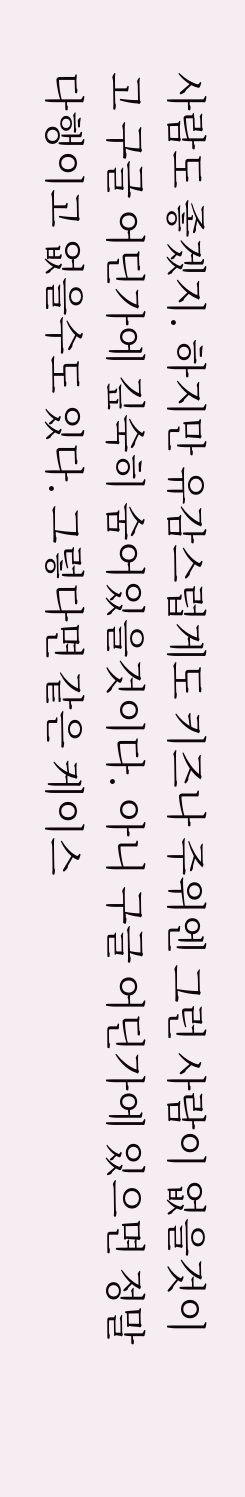사람도 좋겠지. 하지만 유감스럽게도 키즈나 주위엔 그런 사람이 없을것이고 구글 어딘가에 깊숙히 숨어있을것이다. 아니 구글 어딘가에 있으면 정말 다행이고 없을수도 있다. 그렇다면 같은 케이스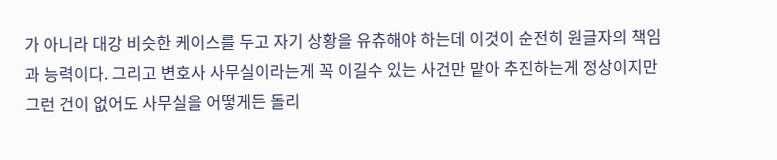가 아니라 대강 비슷한 케이스를 두고 자기 상황을 유츄해야 하는데 이것이 순전히 원글자의 책임과 능력이다. 그리고 변호사 사무실이라는게 꼭 이길수 있는 사건만 맡아 추진하는게 정상이지만 그런 건이 없어도 사무실을 어떻게든 돌리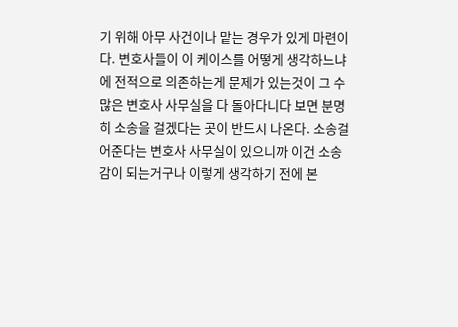기 위해 아무 사건이나 맡는 경우가 있게 마련이다. 변호사들이 이 케이스를 어떻게 생각하느냐에 전적으로 의존하는게 문제가 있는것이 그 수많은 변호사 사무실을 다 돌아다니다 보면 분명히 소송을 걸겠다는 곳이 반드시 나온다. 소송걸어준다는 변호사 사무실이 있으니까 이건 소송감이 되는거구나 이렇게 생각하기 전에 본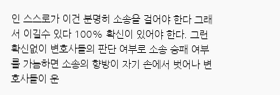인 스스로가 이건 분명히 소송을 걸어야 한다 그래서 이길수 있다 100% 확신이 있어야 한다. 그런 확신없이 변호사들의 판단 여부로 소송 승패 여부를 가늠하면 소송의 향방이 자기 손에서 벗어나 변호사들이 운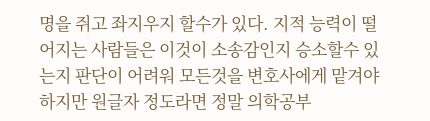명을 쥐고 좌지우지 할수가 있다. 지적 능력이 떨어지는 사람들은 이것이 소송감인지 승소할수 있는지 판단이 어려워 모든것을 변호사에게 맡겨야 하지만 원글자 정도라면 정말 의학공부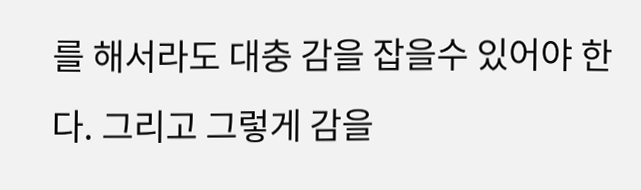를 해서라도 대충 감을 잡을수 있어야 한다. 그리고 그렇게 감을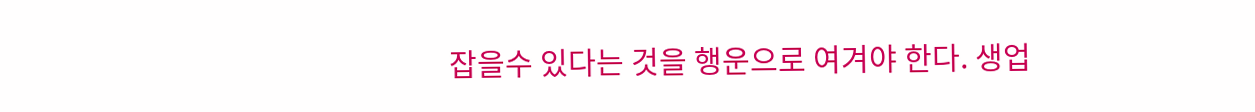잡을수 있다는 것을 행운으로 여겨야 한다. 생업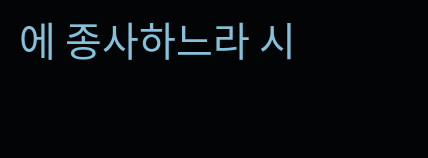에 종사하느라 시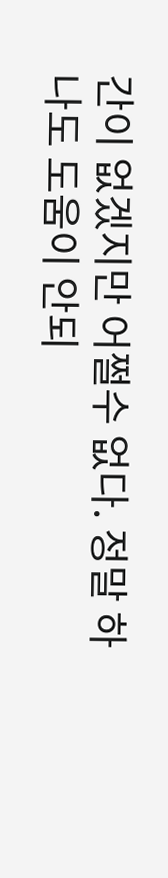간이 없겠지만 어쩔수 없다. 정말 하나도 도움이 안되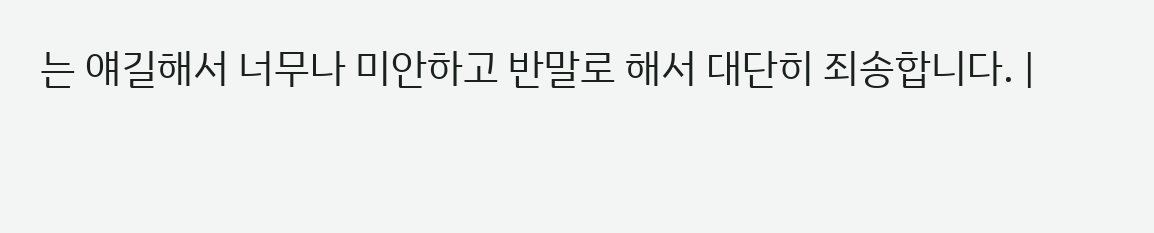는 얘길해서 너무나 미안하고 반말로 해서 대단히 죄송합니다. |